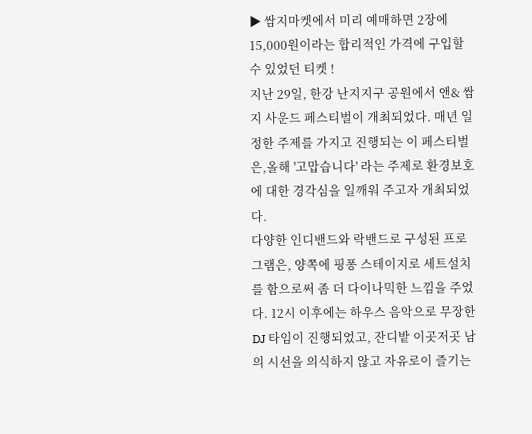▶ 쌈지마켓에서 미리 예매하면 2장에 15,000원이라는 합리적인 가격에 구입할 수 있었던 티켓 !
지난 29일, 한강 난지지구 공원에서 앤& 쌈지 사운드 페스티벌이 개최되었다. 매년 일정한 주제를 가지고 진행되는 이 페스티벌은,올해 '고맙습니다' 라는 주제로 환경보호에 대한 경각심을 일깨워 주고자 개최되었다.
다양한 인디밴드와 락밴드로 구성된 프로그램은, 양쪽에 핑퐁 스테이지로 세트설치를 함으로써 좀 더 다이나믹한 느낌을 주었다. 12시 이후에는 하우스 음악으로 무장한 DJ 타임이 진행되었고, 잔디밭 이곳저곳 남의 시선을 의식하지 않고 자유로이 즐기는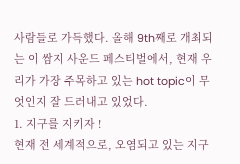사람들로 가득했다. 올해 9th째로 개최되는 이 쌈지 사운드 페스티벌에서, 현재 우리가 가장 주목하고 있는 hot topic이 무엇인지 잘 드러내고 있었다.
1. 지구를 지키자 !
현재 전 세계적으로, 오염되고 있는 지구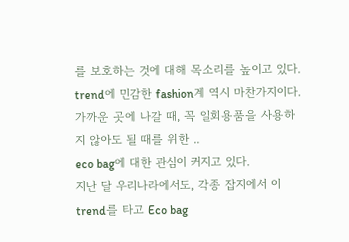를 보호하는 것에 대해 목소리를 높이고 있다. trend에 민감한 fashion계 역시 마찬가지이다. 가까운 곳에 나갈 때, 꼭 일회용품을 사용하지 않아도 될 때를 위한 ..
eco bag에 대한 관심이 커지고 있다.
지난 달 우리나라에서도, 각종 잡지에서 이 trend를 타고 Eco bag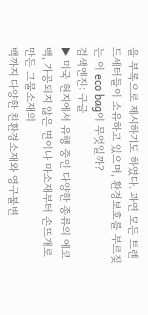을 부록으로 제시하기도 하였다. 과연 모든 트렌드세터들이 소유하고 있으며, 환경보호를 부르짖는 이 eco bag이 무엇일까?
검색엔진: 구글
▶ 미국 현지에서 유행 중인 다양한 종류의 에코백, 가공되지 않은 면이나 마소재부터 손뜨개로 만든 그물소재의
백까지 다양한 친환경소재와 영구불변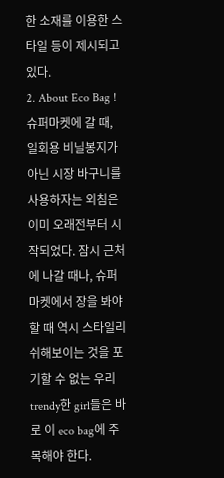한 소재를 이용한 스타일 등이 제시되고 있다.
2. About Eco Bag !
슈퍼마켓에 갈 때, 일회용 비닐봉지가 아닌 시장 바구니를 사용하자는 외침은 이미 오래전부터 시작되었다. 잠시 근처에 나갈 때나, 슈퍼마켓에서 장을 봐야할 때 역시 스타일리쉬해보이는 것을 포기할 수 없는 우리 trendy한 girl들은 바로 이 eco bag에 주목해야 한다.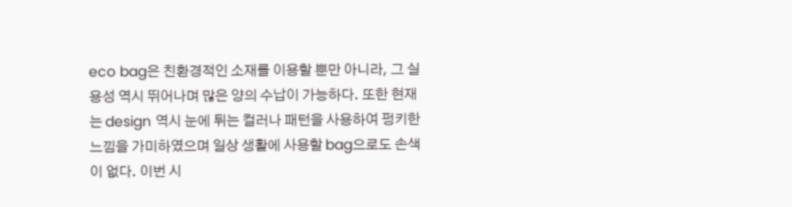eco bag은 친환경적인 소재를 이용할 뿐만 아니라, 그 실용성 역시 뛰어나며 많은 양의 수납이 가능하다. 또한 현재는 design 역시 눈에 튀는 컬러나 패턴을 사용하여 펑키한 느낌을 가미하였으며 일상 생활에 사용할 bag으로도 손색이 없다. 이번 시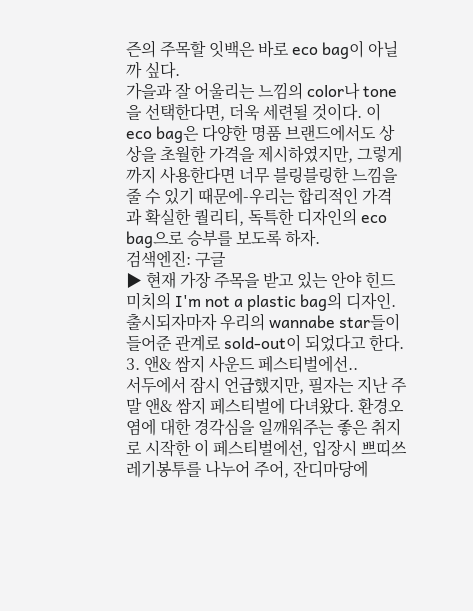즌의 주목할 잇백은 바로 eco bag이 아닐까 싶다.
가을과 잘 어울리는 느낌의 color나 tone을 선택한다면, 더욱 세련될 것이다. 이 eco bag은 다양한 명품 브랜드에서도 상상을 초월한 가격을 제시하였지만, 그렇게까지 사용한다면 너무 블링블링한 느낌을 줄 수 있기 때문에-우리는 합리적인 가격과 확실한 퀄리티, 독특한 디자인의 eco bag으로 승부를 보도록 하자.
검색엔진: 구글
▶ 현재 가장 주목을 받고 있는 안야 힌드미치의 I'm not a plastic bag의 디자인.
출시되자마자 우리의 wannabe star들이 들어준 관계로 sold-out이 되었다고 한다.
3. 앤& 쌈지 사운드 페스티벌에선..
서두에서 잠시 언급했지만, 필자는 지난 주말 앤& 쌈지 페스티벌에 다녀왔다. 환경오염에 대한 경각심을 일깨워주는 좋은 취지로 시작한 이 페스티벌에선, 입장시 쁘띠쓰레기봉투를 나누어 주어, 잔디마당에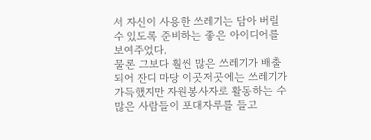서 자신이 사용한 쓰레기는 담아 버릴 수 있도록 준비하는 좋은 아이디어를 보여주었다.
물론 그보다 훨씬 많은 쓰레기가 배출되어 잔디 마당 이곳저곳에는 쓰레기가 가득했지만 자원봉사자로 활동하는 수많은 사람들이 포대자루를 들고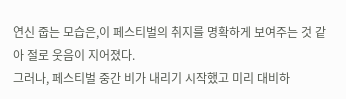연신 줍는 모습은,이 페스티벌의 취지를 명확하게 보여주는 것 같아 절로 웃음이 지어졌다.
그러나, 페스티벌 중간 비가 내리기 시작했고 미리 대비하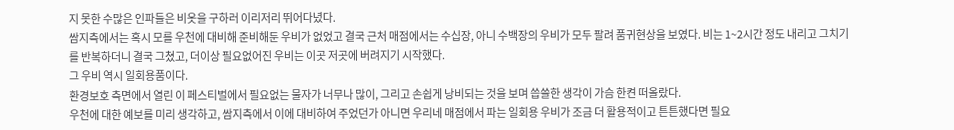지 못한 수많은 인파들은 비옷을 구하러 이리저리 뛰어다녔다.
쌈지측에서는 혹시 모를 우천에 대비해 준비해둔 우비가 없었고 결국 근처 매점에서는 수십장, 아니 수백장의 우비가 모두 팔려 품귀현상을 보였다. 비는 1~2시간 정도 내리고 그치기를 반복하더니 결국 그쳤고, 더이상 필요없어진 우비는 이곳 저곳에 버려지기 시작했다.
그 우비 역시 일회용품이다.
환경보호 측면에서 열린 이 페스티벌에서 필요없는 물자가 너무나 많이, 그리고 손쉽게 낭비되는 것을 보며 씁쓸한 생각이 가슴 한켠 떠올랐다.
우천에 대한 예보를 미리 생각하고, 쌈지측에서 이에 대비하여 주었던가 아니면 우리네 매점에서 파는 일회용 우비가 조금 더 활용적이고 튼튼했다면 필요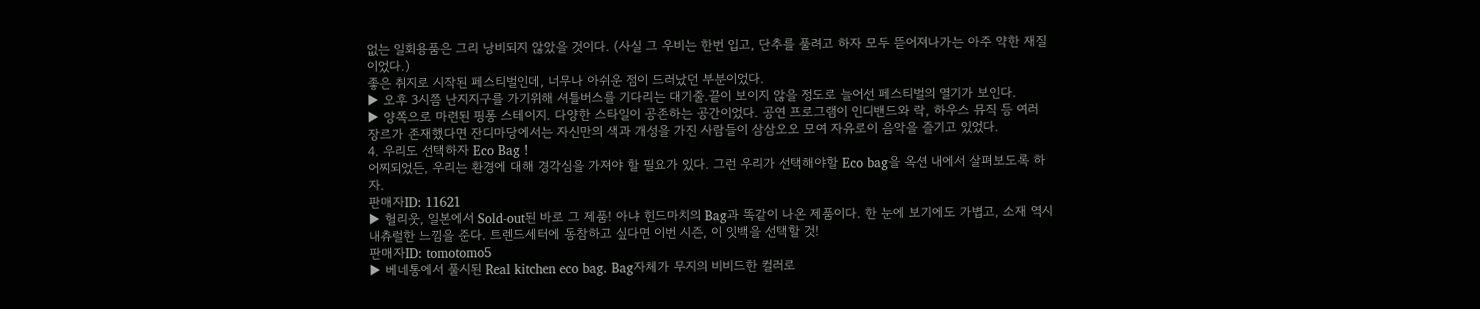없는 일회용품은 그리 낭비되지 않았을 것이다. (사실 그 우비는 한번 입고, 단추를 풀려고 하자 모두 뜯어져나가는 아주 약한 재질이었다.)
좋은 취지로 시작된 페스티벌인데, 너무나 아쉬운 점이 드러났던 부분이었다.
▶ 오후 3시쯤 난지지구를 가기위해 셔틀버스를 기다리는 대기줄.끝이 보이지 않을 정도로 늘어선 페스티벌의 열기가 보인다.
▶ 양쪽으로 마련된 핑퐁 스테이지. 다양한 스타일이 공존하는 공간이었다. 공연 프로그램이 인디밴드와 락, 하우스 뮤직 등 여러 장르가 존재했다면 잔디마당에서는 자신만의 색과 개성을 가진 사람들이 삼삼오오 모여 자유로이 음악을 즐기고 있었다.
4. 우리도 선택하자 Eco Bag !
어찌되었든, 우리는 환경에 대해 경각심을 가져야 할 필요가 있다. 그런 우리가 선택해야할 Eco bag을 옥션 내에서 살펴보도록 하자.
판매자ID: 11621
▶ 헐리웃, 일본에서 Sold-out된 바로 그 제품! 아냐 힌드마치의 Bag과 똑같이 나온 제품이다. 한 눈에 보기에도 가볍고, 소재 역시 내츄럴한 느낌을 준다. 트렌드세터에 동참하고 싶다면 이번 시즌, 이 잇백을 선택할 것!
판매자ID: tomotomo5
▶ 베네통에서 풀시된 Real kitchen eco bag. Bag자체가 무지의 비비드한 컬러로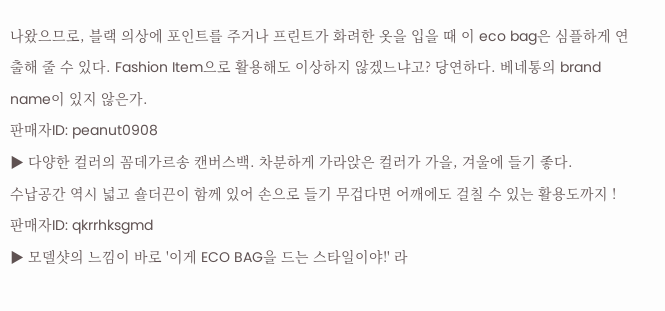나왔으므로, 블랙 의상에 포인트를 주거나 프린트가 화려한 옷을 입을 때 이 eco bag은 심플하게 연출해 줄 수 있다. Fashion Item으로 활용해도 이상하지 않겠느냐고? 당연하다. 베네통의 brand name이 있지 않은가.
판매자ID: peanut0908
▶ 다양한 컬러의 꼼데가르송 캔버스백. 차분하게 가라앉은 컬러가 가을, 겨울에 들기 좋다.
수납공간 역시 넓고 숄더끈이 함께 있어 손으로 들기 무겁다면 어깨에도 걸칠 수 있는 활용도까지 !
판매자ID: qkrrhksgmd
▶ 모델샷의 느낌이 바로 '이게 ECO BAG을 드는 스타일이야!' 라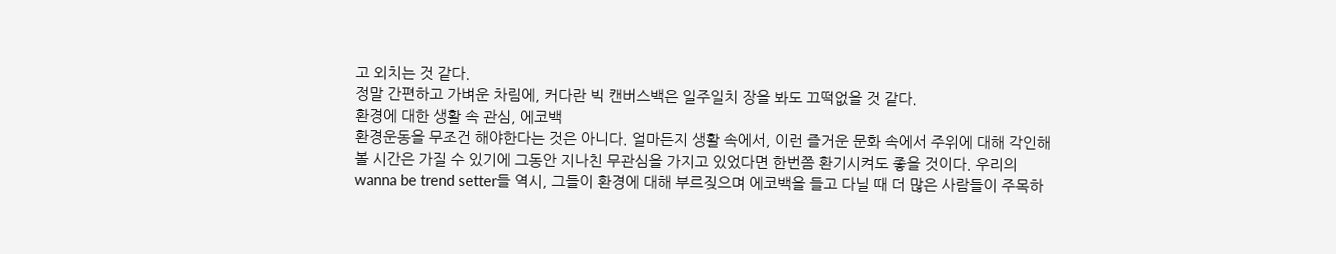고 외치는 것 같다.
정말 간편하고 가벼운 차림에, 커다란 빅 캔버스백은 일주일치 장을 봐도 끄떡없을 것 같다.
환경에 대한 생활 속 관심, 에코백
환경운동을 무조건 해야한다는 것은 아니다. 얼마든지 생활 속에서, 이런 즐거운 문화 속에서 주위에 대해 각인해 볼 시간은 가질 수 있기에 그동안 지나친 무관심을 가지고 있었다면 한번쯤 환기시켜도 좋을 것이다. 우리의 wanna be trend setter들 역시, 그들이 환경에 대해 부르짖으며 에코백을 들고 다닐 때 더 많은 사람들이 주목하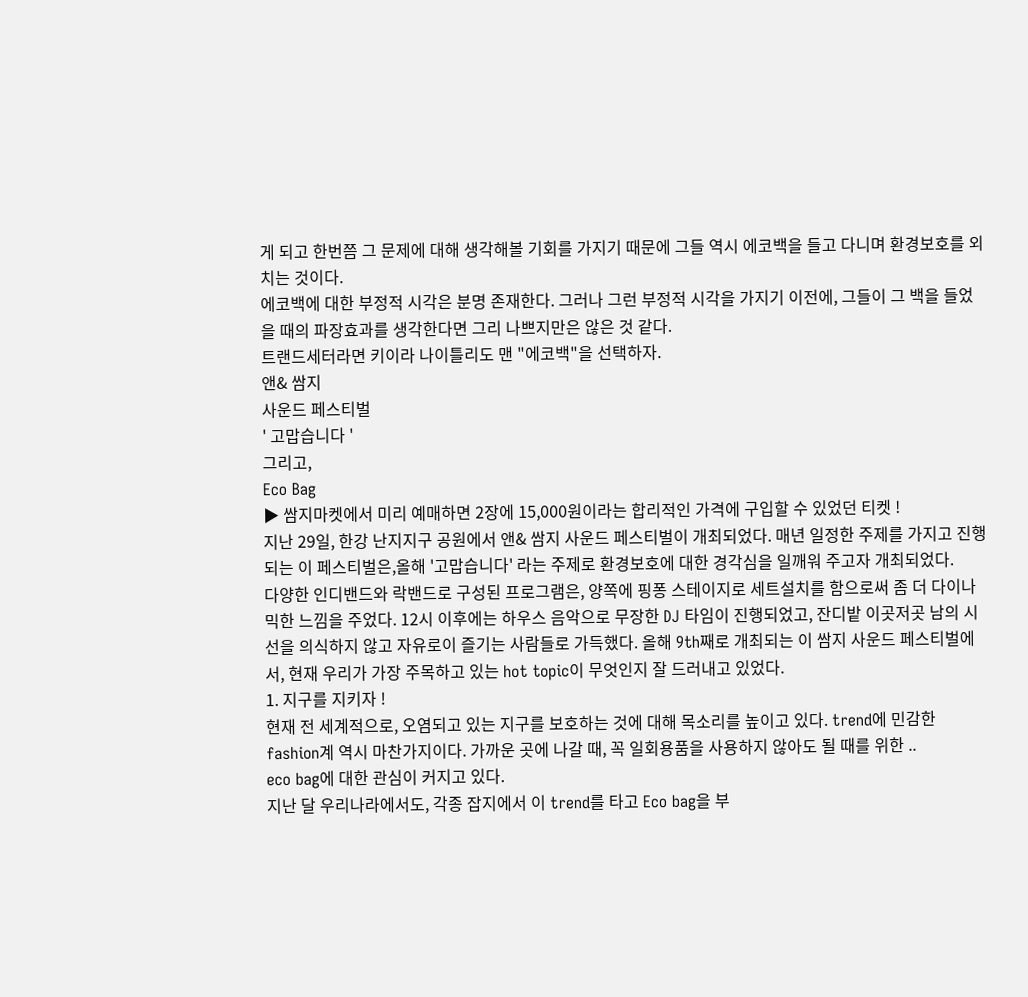게 되고 한번쯤 그 문제에 대해 생각해볼 기회를 가지기 때문에 그들 역시 에코백을 들고 다니며 환경보호를 외치는 것이다.
에코백에 대한 부정적 시각은 분명 존재한다. 그러나 그런 부정적 시각을 가지기 이전에, 그들이 그 백을 들었을 때의 파장효과를 생각한다면 그리 나쁘지만은 않은 것 같다.
트랜드세터라면 키이라 나이틀리도 맨 "에코백"을 선택하자.
앤& 쌈지
사운드 페스티벌
' 고맙습니다 '
그리고,
Eco Bag
▶ 쌈지마켓에서 미리 예매하면 2장에 15,000원이라는 합리적인 가격에 구입할 수 있었던 티켓 !
지난 29일, 한강 난지지구 공원에서 앤& 쌈지 사운드 페스티벌이 개최되었다. 매년 일정한 주제를 가지고 진행되는 이 페스티벌은,올해 '고맙습니다' 라는 주제로 환경보호에 대한 경각심을 일깨워 주고자 개최되었다.
다양한 인디밴드와 락밴드로 구성된 프로그램은, 양쪽에 핑퐁 스테이지로 세트설치를 함으로써 좀 더 다이나믹한 느낌을 주었다. 12시 이후에는 하우스 음악으로 무장한 DJ 타임이 진행되었고, 잔디밭 이곳저곳 남의 시선을 의식하지 않고 자유로이 즐기는 사람들로 가득했다. 올해 9th째로 개최되는 이 쌈지 사운드 페스티벌에서, 현재 우리가 가장 주목하고 있는 hot topic이 무엇인지 잘 드러내고 있었다.
1. 지구를 지키자 !
현재 전 세계적으로, 오염되고 있는 지구를 보호하는 것에 대해 목소리를 높이고 있다. trend에 민감한 fashion계 역시 마찬가지이다. 가까운 곳에 나갈 때, 꼭 일회용품을 사용하지 않아도 될 때를 위한 ..
eco bag에 대한 관심이 커지고 있다.
지난 달 우리나라에서도, 각종 잡지에서 이 trend를 타고 Eco bag을 부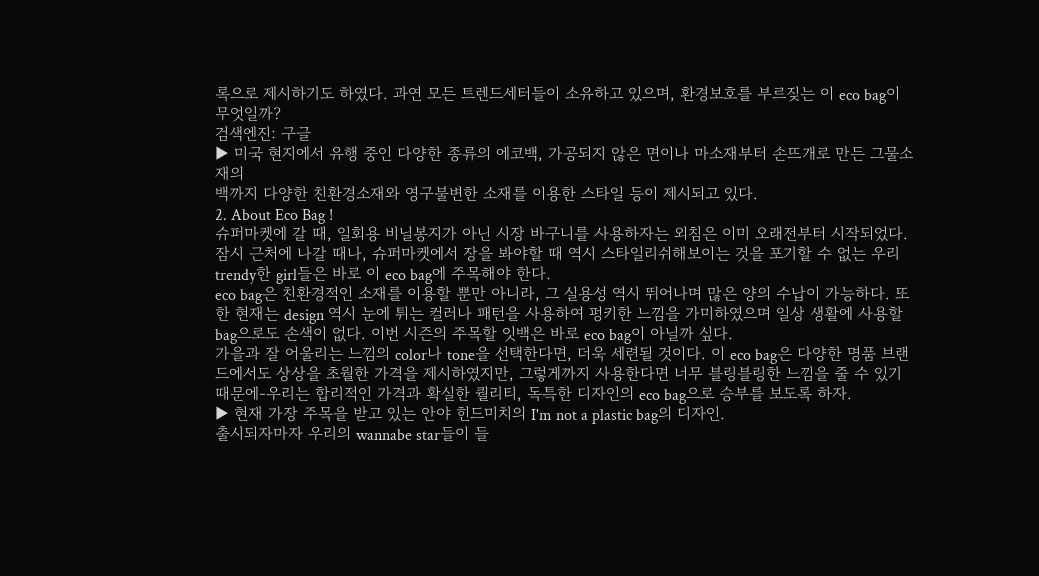록으로 제시하기도 하였다. 과연 모든 트렌드세터들이 소유하고 있으며, 환경보호를 부르짖는 이 eco bag이 무엇일까?
검색엔진: 구글
▶ 미국 현지에서 유행 중인 다양한 종류의 에코백, 가공되지 않은 면이나 마소재부터 손뜨개로 만든 그물소재의
백까지 다양한 친환경소재와 영구불변한 소재를 이용한 스타일 등이 제시되고 있다.
2. About Eco Bag !
슈퍼마켓에 갈 때, 일회용 비닐봉지가 아닌 시장 바구니를 사용하자는 외침은 이미 오래전부터 시작되었다. 잠시 근처에 나갈 때나, 슈퍼마켓에서 장을 봐야할 때 역시 스타일리쉬해보이는 것을 포기할 수 없는 우리 trendy한 girl들은 바로 이 eco bag에 주목해야 한다.
eco bag은 친환경적인 소재를 이용할 뿐만 아니라, 그 실용성 역시 뛰어나며 많은 양의 수납이 가능하다. 또한 현재는 design 역시 눈에 튀는 컬러나 패턴을 사용하여 펑키한 느낌을 가미하였으며 일상 생활에 사용할 bag으로도 손색이 없다. 이번 시즌의 주목할 잇백은 바로 eco bag이 아닐까 싶다.
가을과 잘 어울리는 느낌의 color나 tone을 선택한다면, 더욱 세련될 것이다. 이 eco bag은 다양한 명품 브랜드에서도 상상을 초월한 가격을 제시하였지만, 그렇게까지 사용한다면 너무 블링블링한 느낌을 줄 수 있기 때문에-우리는 합리적인 가격과 확실한 퀄리티, 독특한 디자인의 eco bag으로 승부를 보도록 하자.
▶ 현재 가장 주목을 받고 있는 안야 힌드미치의 I'm not a plastic bag의 디자인.
출시되자마자 우리의 wannabe star들이 들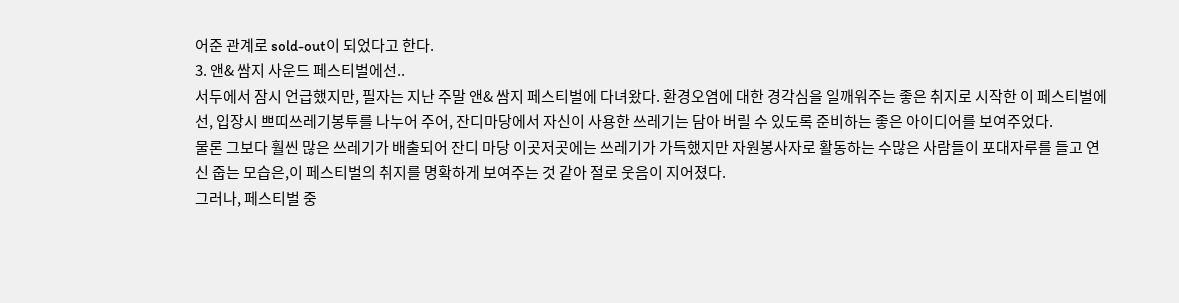어준 관계로 sold-out이 되었다고 한다.
3. 앤& 쌈지 사운드 페스티벌에선..
서두에서 잠시 언급했지만, 필자는 지난 주말 앤& 쌈지 페스티벌에 다녀왔다. 환경오염에 대한 경각심을 일깨워주는 좋은 취지로 시작한 이 페스티벌에선, 입장시 쁘띠쓰레기봉투를 나누어 주어, 잔디마당에서 자신이 사용한 쓰레기는 담아 버릴 수 있도록 준비하는 좋은 아이디어를 보여주었다.
물론 그보다 훨씬 많은 쓰레기가 배출되어 잔디 마당 이곳저곳에는 쓰레기가 가득했지만 자원봉사자로 활동하는 수많은 사람들이 포대자루를 들고 연신 줍는 모습은,이 페스티벌의 취지를 명확하게 보여주는 것 같아 절로 웃음이 지어졌다.
그러나, 페스티벌 중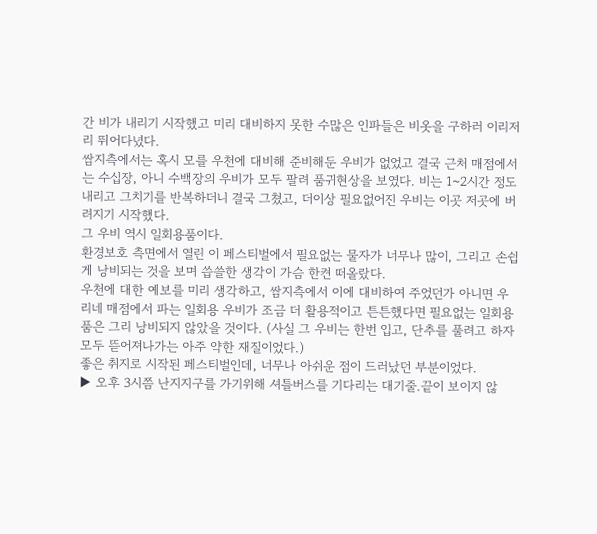간 비가 내리기 시작했고 미리 대비하지 못한 수많은 인파들은 비옷을 구하러 이리저리 뛰어다녔다.
쌈지측에서는 혹시 모를 우천에 대비해 준비해둔 우비가 없었고 결국 근처 매점에서는 수십장, 아니 수백장의 우비가 모두 팔려 품귀현상을 보였다. 비는 1~2시간 정도 내리고 그치기를 반복하더니 결국 그쳤고, 더이상 필요없어진 우비는 이곳 저곳에 버려지기 시작했다.
그 우비 역시 일회용품이다.
환경보호 측면에서 열린 이 페스티벌에서 필요없는 물자가 너무나 많이, 그리고 손쉽게 낭비되는 것을 보며 씁쓸한 생각이 가슴 한켠 떠올랐다.
우천에 대한 예보를 미리 생각하고, 쌈지측에서 이에 대비하여 주었던가 아니면 우리네 매점에서 파는 일회용 우비가 조금 더 활용적이고 튼튼했다면 필요없는 일회용품은 그리 낭비되지 않았을 것이다. (사실 그 우비는 한번 입고, 단추를 풀려고 하자 모두 뜯어져나가는 아주 약한 재질이었다.)
좋은 취지로 시작된 페스티벌인데, 너무나 아쉬운 점이 드러났던 부분이었다.
▶ 오후 3시쯤 난지지구를 가기위해 셔틀버스를 기다리는 대기줄.끝이 보이지 않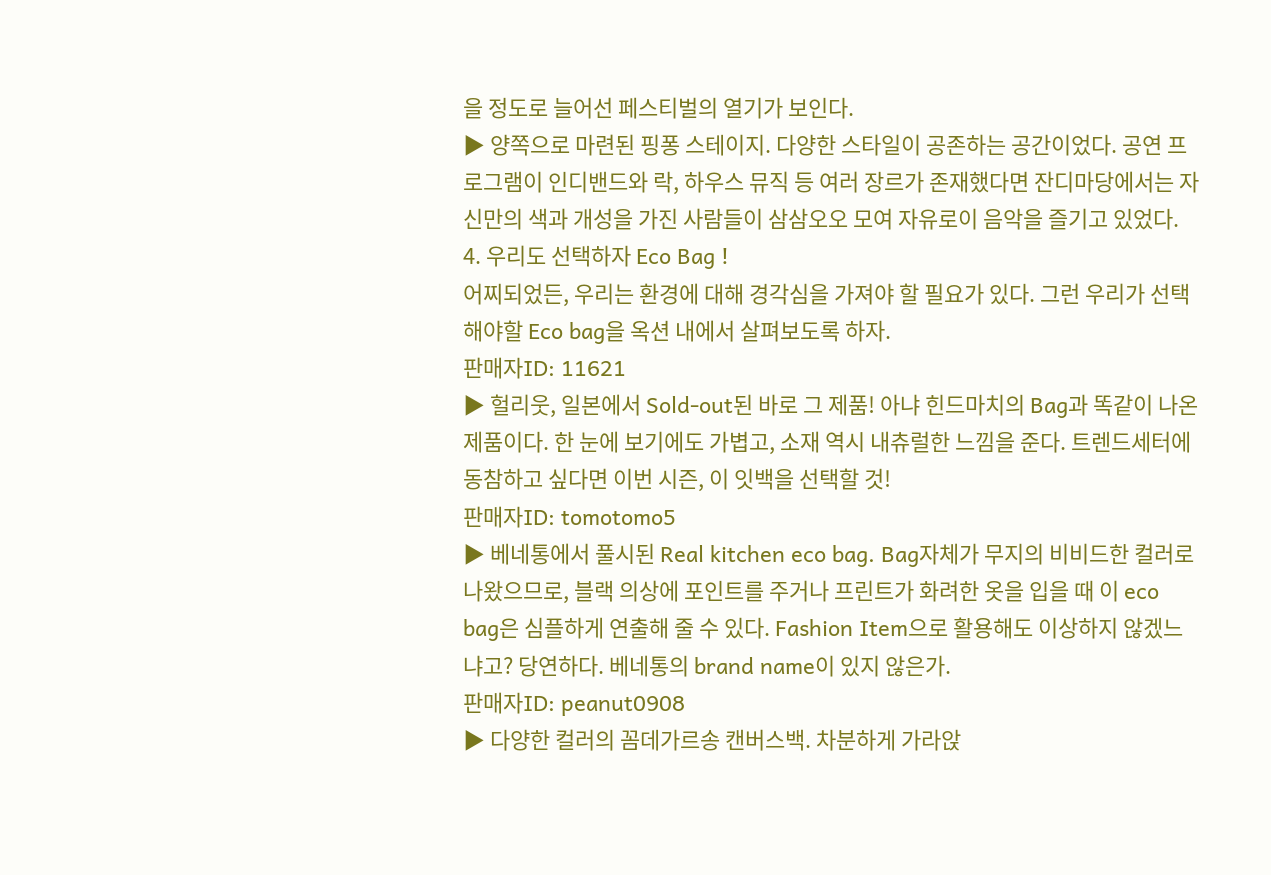을 정도로 늘어선 페스티벌의 열기가 보인다.
▶ 양쪽으로 마련된 핑퐁 스테이지. 다양한 스타일이 공존하는 공간이었다. 공연 프로그램이 인디밴드와 락, 하우스 뮤직 등 여러 장르가 존재했다면 잔디마당에서는 자신만의 색과 개성을 가진 사람들이 삼삼오오 모여 자유로이 음악을 즐기고 있었다.
4. 우리도 선택하자 Eco Bag !
어찌되었든, 우리는 환경에 대해 경각심을 가져야 할 필요가 있다. 그런 우리가 선택해야할 Eco bag을 옥션 내에서 살펴보도록 하자.
판매자ID: 11621
▶ 헐리웃, 일본에서 Sold-out된 바로 그 제품! 아냐 힌드마치의 Bag과 똑같이 나온 제품이다. 한 눈에 보기에도 가볍고, 소재 역시 내츄럴한 느낌을 준다. 트렌드세터에 동참하고 싶다면 이번 시즌, 이 잇백을 선택할 것!
판매자ID: tomotomo5
▶ 베네통에서 풀시된 Real kitchen eco bag. Bag자체가 무지의 비비드한 컬러로 나왔으므로, 블랙 의상에 포인트를 주거나 프린트가 화려한 옷을 입을 때 이 eco bag은 심플하게 연출해 줄 수 있다. Fashion Item으로 활용해도 이상하지 않겠느냐고? 당연하다. 베네통의 brand name이 있지 않은가.
판매자ID: peanut0908
▶ 다양한 컬러의 꼼데가르송 캔버스백. 차분하게 가라앉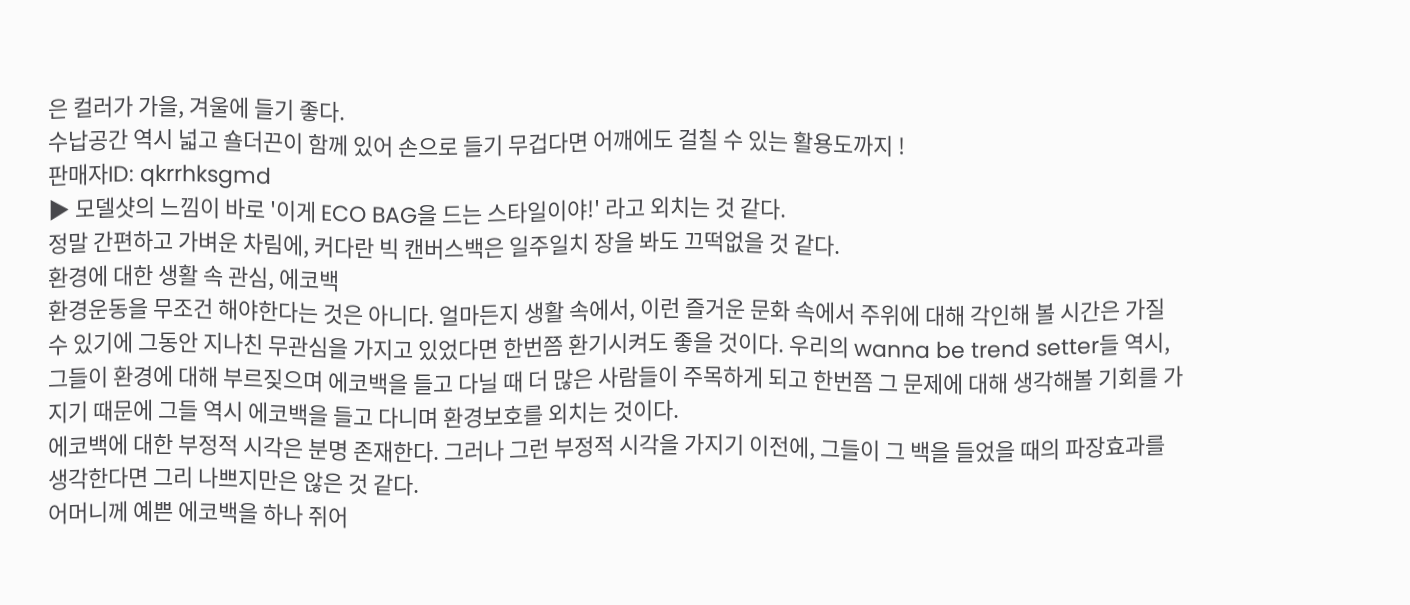은 컬러가 가을, 겨울에 들기 좋다.
수납공간 역시 넓고 숄더끈이 함께 있어 손으로 들기 무겁다면 어깨에도 걸칠 수 있는 활용도까지 !
판매자ID: qkrrhksgmd
▶ 모델샷의 느낌이 바로 '이게 ECO BAG을 드는 스타일이야!' 라고 외치는 것 같다.
정말 간편하고 가벼운 차림에, 커다란 빅 캔버스백은 일주일치 장을 봐도 끄떡없을 것 같다.
환경에 대한 생활 속 관심, 에코백
환경운동을 무조건 해야한다는 것은 아니다. 얼마든지 생활 속에서, 이런 즐거운 문화 속에서 주위에 대해 각인해 볼 시간은 가질 수 있기에 그동안 지나친 무관심을 가지고 있었다면 한번쯤 환기시켜도 좋을 것이다. 우리의 wanna be trend setter들 역시, 그들이 환경에 대해 부르짖으며 에코백을 들고 다닐 때 더 많은 사람들이 주목하게 되고 한번쯤 그 문제에 대해 생각해볼 기회를 가지기 때문에 그들 역시 에코백을 들고 다니며 환경보호를 외치는 것이다.
에코백에 대한 부정적 시각은 분명 존재한다. 그러나 그런 부정적 시각을 가지기 이전에, 그들이 그 백을 들었을 때의 파장효과를 생각한다면 그리 나쁘지만은 않은 것 같다.
어머니께 예쁜 에코백을 하나 쥐어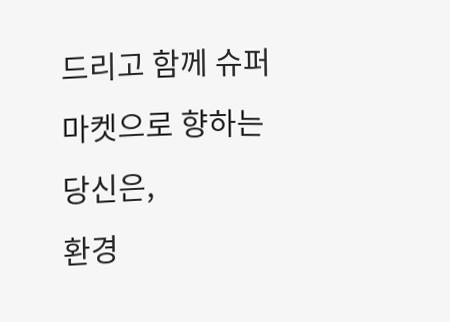드리고 함께 슈퍼마켓으로 향하는 당신은,
환경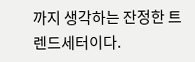까지 생각하는 잔정한 트렌드세터이다.